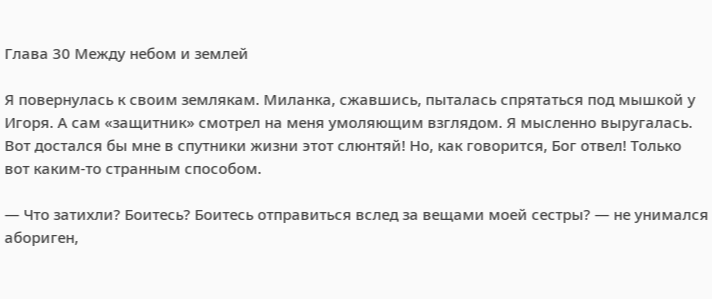Глава 30 Между небом и землей

Я повернулась к своим землякам. Миланка, сжавшись, пыталась спрятаться под мышкой у Игоря. А сам «защитник» смотрел на меня умоляющим взглядом. Я мысленно выругалась. Вот достался бы мне в спутники жизни этот слюнтяй! Но, как говорится, Бог отвел! Только вот каким-то странным способом.

— Что затихли? Боитесь? Боитесь отправиться вслед за вещами моей сестры? — не унимался абориген,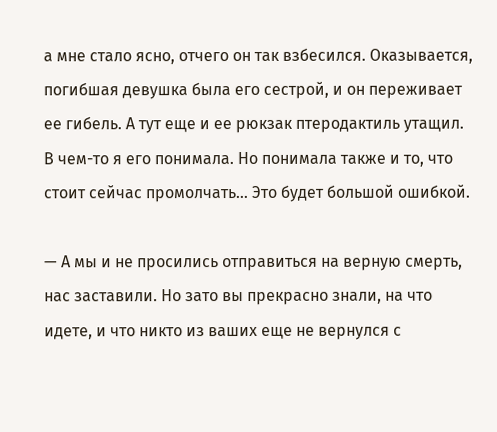а мне стало ясно, отчего он так взбесился. Оказывается, погибшая девушка была его сестрой, и он переживает ее гибель. А тут еще и ее рюкзак птеродактиль утащил. В чем-то я его понимала. Но понимала также и то, что стоит сейчас промолчать… Это будет большой ошибкой.

— А мы и не просились отправиться на верную смерть, нас заставили. Но зато вы прекрасно знали, на что идете, и что никто из ваших еще не вернулся с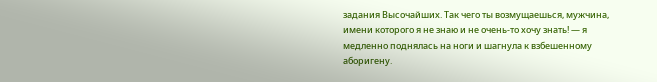задания Высочайших. Так чего ты возмущаешься, мужчина, имени которого я не знаю и не очень-то хочу знать! — я медленно поднялась на ноги и шагнула к взбешенному аборигену.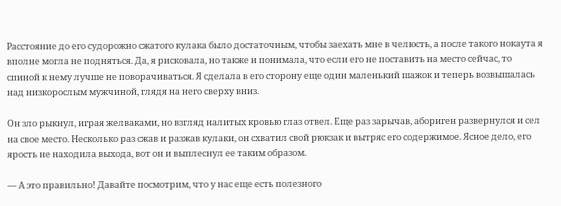Расстояние до его судорожно сжатого кулака было достаточным, чтобы заехать мне в челюсть, а после такого нокаута я вполне могла не подняться. Да, я рисковала, но также и понимала, что если его не поставить на место сейчас, то спиной к нему лучше не поворачиваться. Я сделала в его сторону еще один маленький шажок и теперь возвышалась над низкорослым мужчиной, глядя на него сверху вниз.

Он зло рыкнул, играя желваками, но взгляд налитых кровью глаз отвел. Еще раз зарычав, абориген развернулся и сел на свое место. Несколько раз сжав и разжав кулаки, он схватил свой рюкзак и вытряс его содержимое. Ясное дело, его ярость не находила выхода, вот он и выплеснул ее таким образом.

— А это правильно! Давайте посмотрим, что у нас еще есть полезного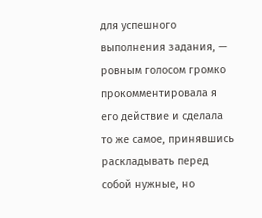для успешного выполнения задания, — ровным голосом громко прокомментировала я его действие и сделала то же самое, принявшись раскладывать перед собой нужные, но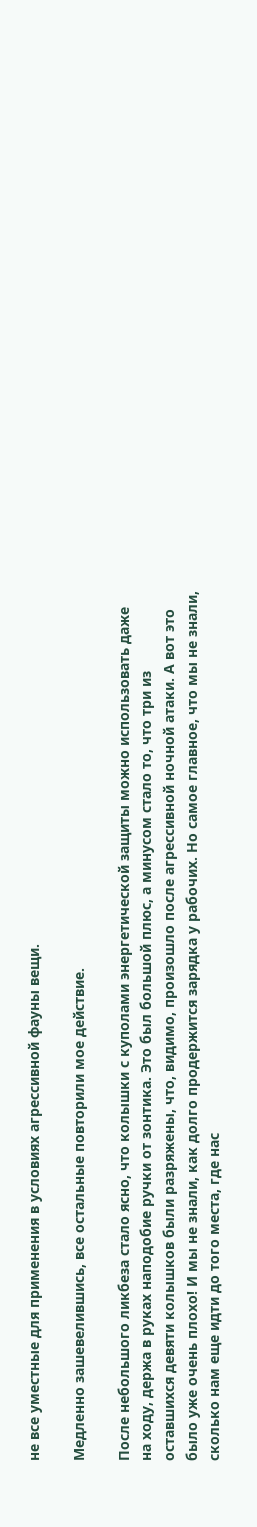не все уместные для применения в условиях агрессивной фауны вещи.

Медленно зашевелившись, все остальные повторили мое действие.

После небольшого ликбеза стало ясно, что колышки с куполами энергетической защиты можно использовать даже на ходу, держа в руках наподобие ручки от зонтика. Это был большой плюс, а минусом стало то, что три из оставшихся девяти колышков были разряжены, что, видимо, произошло после агрессивной ночной атаки. А вот это было уже очень плохо! И мы не знали, как долго продержится зарядка у рабочих. Но самое главное, что мы не знали, сколько нам еще идти до того места, где нас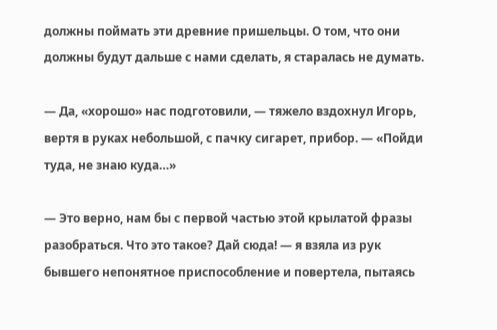должны поймать эти древние пришельцы. О том, что они должны будут дальше с нами сделать, я старалась не думать.

— Да, «хорошо» нас подготовили, — тяжело вздохнул Игорь, вертя в руках небольшой, с пачку сигарет, прибор. — «Пойди туда, не знаю куда…»

— Это верно, нам бы с первой частью этой крылатой фразы разобраться. Что это такое? Дай сюда! — я взяла из рук бывшего непонятное приспособление и повертела, пытаясь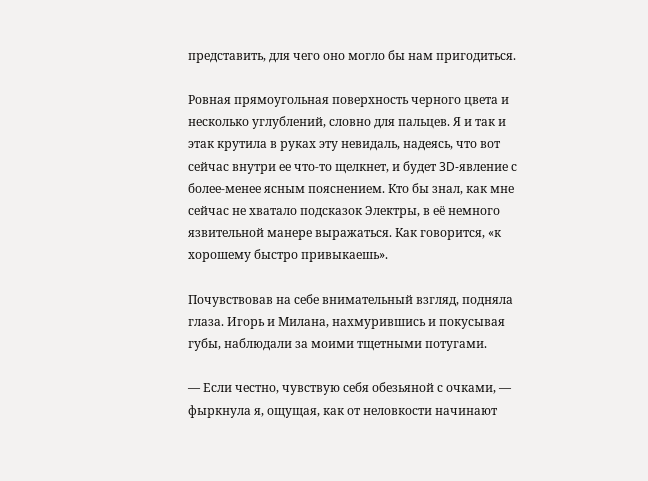представить, для чего оно могло бы нам пригодиться.

Ровная прямоугольная поверхность черного цвета и несколько углублений, словно для пальцев. Я и так и этак крутила в руках эту невидаль, надеясь, что вот сейчас внутри ее что-то щелкнет, и будет 3D-явление с более-менее ясным пояснением. Кто бы знал, как мне сейчас не хватало подсказок Электры, в её немного язвительной манере выражаться. Как говорится, «к хорошему быстро привыкаешь».

Почувствовав на себе внимательный взгляд, подняла глаза. Игорь и Милана, нахмурившись и покусывая губы, наблюдали за моими тщетными потугами.

— Если честно, чувствую себя обезьяной с очками, — фыркнула я, ощущая, как от неловкости начинают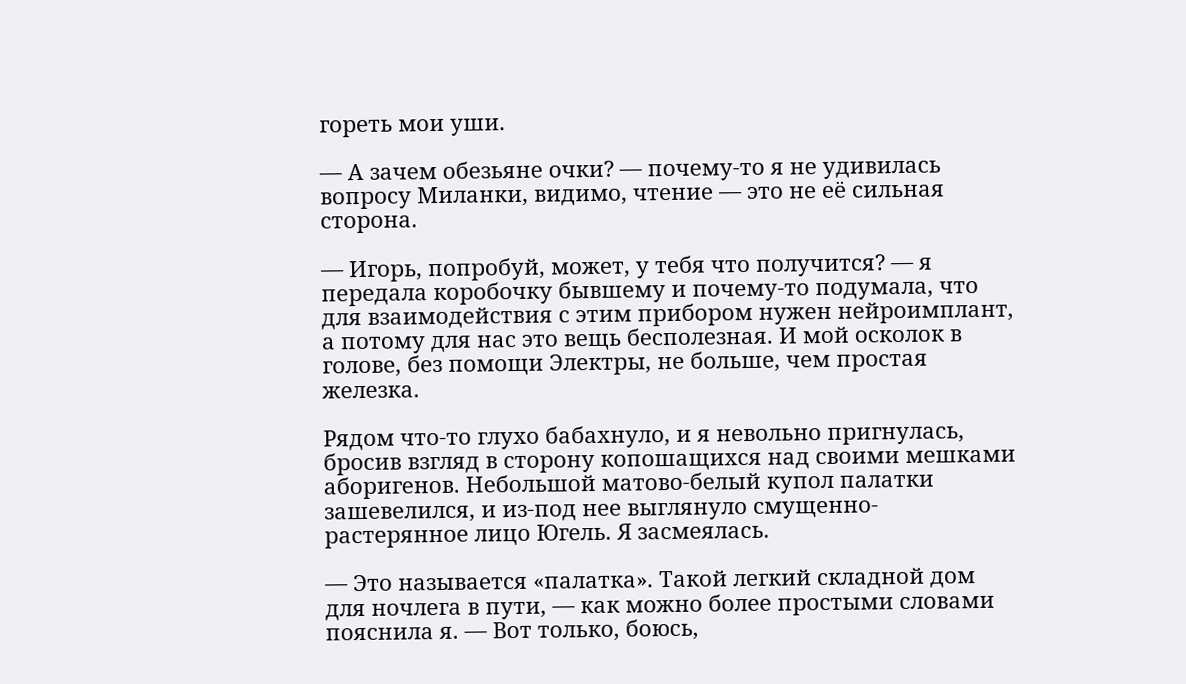гореть мои уши.

— А зачем обезьяне очки? — почему-то я не удивилась вопросу Миланки, видимо, чтение — это не её сильная сторона.

— Игорь, попробуй, может, у тебя что получится? — я передала коробочку бывшему и почему-то подумала, что для взаимодействия с этим прибором нужен нейроимплант, а потому для нас это вещь бесполезная. И мой осколок в голове, без помощи Электры, не больше, чем простая железка.

Рядом что-то глухо бабахнуло, и я невольно пригнулась, бросив взгляд в сторону копошащихся над своими мешками аборигенов. Небольшой матово-белый купол палатки зашевелился, и из-под нее выглянуло смущенно-растерянное лицо Югель. Я засмеялась.

— Это называется «палатка». Такой легкий складной дом для ночлега в пути, — как можно более простыми словами пояснила я. — Вот только, боюсь,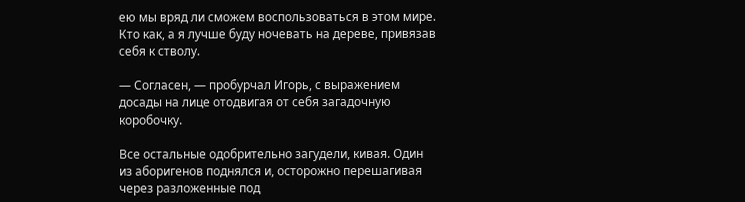ею мы вряд ли сможем воспользоваться в этом мире. Кто как, а я лучше буду ночевать на дереве, привязав себя к стволу.

— Согласен, — пробурчал Игорь, с выражением досады на лице отодвигая от себя загадочную коробочку.

Все остальные одобрительно загудели, кивая. Один из аборигенов поднялся и, осторожно перешагивая через разложенные под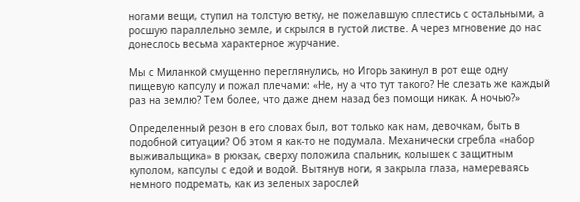ногами вещи, ступил на толстую ветку, не пожелавшую сплестись с остальными, а росшую параллельно земле, и скрылся в густой листве. А через мгновение до нас донеслось весьма характерное журчание.

Мы с Миланкой смущенно переглянулись, но Игорь закинул в рот еще одну пищевую капсулу и пожал плечами: «Не, ну а что тут такого? Не слезать же каждый раз на землю? Тем более, что даже днем назад без помощи никак. А ночью?»

Определенный резон в его словах был, вот только как нам, девочкам, быть в подобной ситуации? Об этом я как-то не подумала. Механически сгребла «набор выживальщика» в рюкзак, сверху положила спальник, колышек с защитным куполом, капсулы с едой и водой. Вытянув ноги, я закрыла глаза, намереваясь немного подремать, как из зеленых зарослей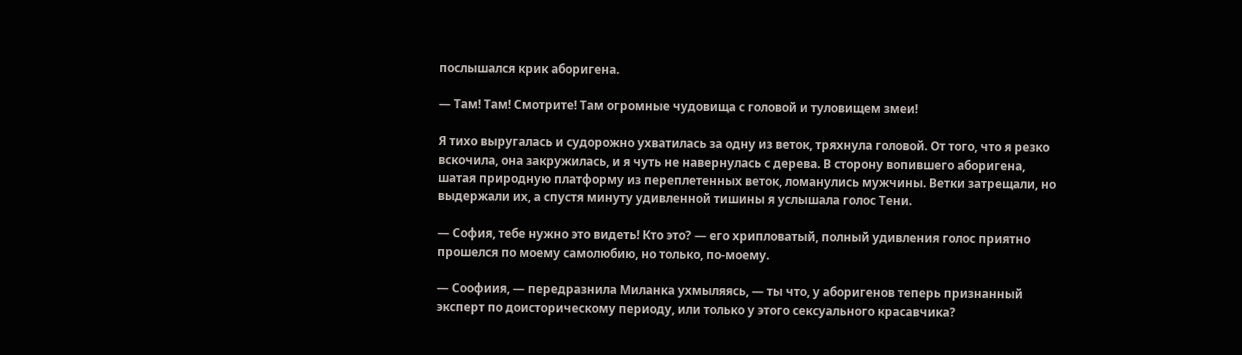послышался крик аборигена.

— Там! Там! Смотрите! Там огромные чудовища с головой и туловищем змеи!

Я тихо выругалась и судорожно ухватилась за одну из веток, тряхнула головой. От того, что я резко вскочила, она закружилась, и я чуть не навернулась с дерева. В сторону вопившего аборигена, шатая природную платформу из переплетенных веток, ломанулись мужчины. Ветки затрещали, но выдержали их, а спустя минуту удивленной тишины я услышала голос Тени.

— София, тебе нужно это видеть! Кто это? — его хрипловатый, полный удивления голос приятно прошелся по моему самолюбию, но только, по-моему.

— Соофиия, — передразнила Миланка ухмыляясь, — ты что, у аборигенов теперь признанный эксперт по доисторическому периоду, или только у этого сексуального красавчика?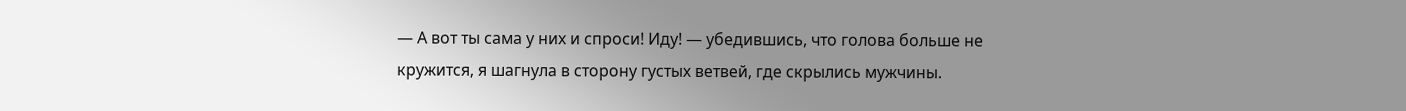— А вот ты сама у них и спроси! Иду! — убедившись, что голова больше не кружится, я шагнула в сторону густых ветвей, где скрылись мужчины.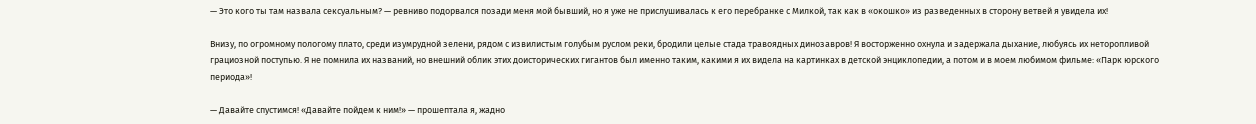— Это кого ты там назвала сексуальным? — ревниво подорвался позади меня мой бывший, но я уже не прислушивалась к его перебранке с Милкой, так как в «окошко» из разведенных в сторону ветвей я увидела их!

Внизу, по огромному пологому плато, среди изумрудной зелени, рядом с извилистым голубым руслом реки, бродили целые стада травоядных динозавров! Я восторженно охнула и задержала дыхание, любуясь их неторопливой грациозной поступью. Я не помнила их названий, но внешний облик этих доисторических гигантов был именно таким, какими я их видела на картинках в детской энциклопедии, а потом и в моем любимом фильме: «Парк юрского периода»!

— Давайте спустимся! «Давайте пойдем к ним!» — прошептала я, жадно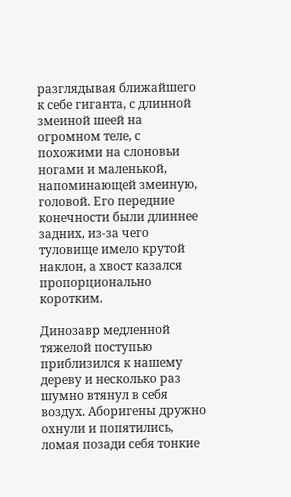разглядывая ближайшего к себе гиганта, с длинной змеиной шеей на огромном теле, с похожими на слоновьи ногами и маленькой, напоминающей змеиную, головой. Его передние конечности были длиннее задних, из-за чего туловище имело крутой наклон, а хвост казался пропорционально коротким.

Динозавр медленной тяжелой поступью приблизился к нашему дереву и несколько раз шумно втянул в себя воздух. Аборигены дружно охнули и попятились, ломая позади себя тонкие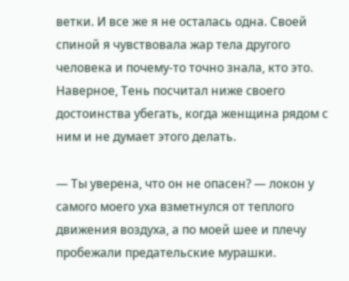ветки. И все же я не осталась одна. Своей спиной я чувствовала жар тела другого человека и почему-то точно знала, кто это. Наверное, Тень посчитал ниже своего достоинства убегать, когда женщина рядом с ним и не думает этого делать.

— Ты уверена, что он не опасен? — локон у самого моего уха взметнулся от теплого движения воздуха, а по моей шее и плечу пробежали предательские мурашки.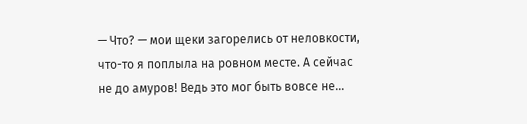— Что? — мои щеки загорелись от неловкости, что-то я поплыла на ровном месте. А сейчас не до амуров! Ведь это мог быть вовсе не…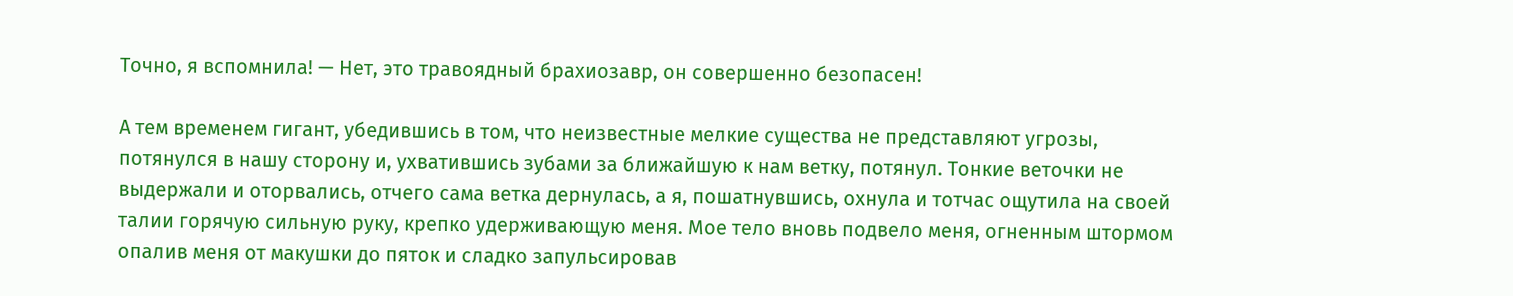Точно, я вспомнила! — Нет, это травоядный брахиозавр, он совершенно безопасен!

А тем временем гигант, убедившись в том, что неизвестные мелкие существа не представляют угрозы, потянулся в нашу сторону и, ухватившись зубами за ближайшую к нам ветку, потянул. Тонкие веточки не выдержали и оторвались, отчего сама ветка дернулась, а я, пошатнувшись, охнула и тотчас ощутила на своей талии горячую сильную руку, крепко удерживающую меня. Мое тело вновь подвело меня, огненным штормом опалив меня от макушки до пяток и сладко запульсировав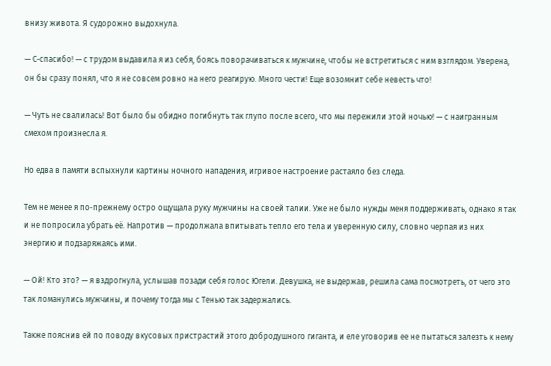внизу живота. Я судорожно выдохнула.

— С-спасибо! — с трудом выдавила я из себя, боясь поворачиваться к мужчине, чтобы не встретиться с ним взглядом. Уверена, он бы сразу понял, что я не совсем ровно на него реагирую. Много чести! Еще возомнит себе невесть что!

— Чуть не свалилась! Вот было бы обидно погибнуть так глупо после всего, что мы пережили этой ночью! — с наигранным смехом произнесла я.

Но едва в памяти вспыхнули картины ночного нападения, игривое настроение растаяло без следа.

Тем не менее я по‑прежнему остро ощущала руку мужчины на своей талии. Уже не было нужды меня поддерживать, однако я так и не попросила убрать её. Напротив — продолжала впитывать тепло его тела и уверенную силу, словно черпая из них энергию и подзаряжаясь ими.

— Ой! Кто это? — я вздрогнула, услышав позади себя голос Югели. Девушка, не выдержав, решила сама посмотреть, от чего это так ломанулись мужчины, и почему тогда мы с Тенью так задержались.

Также пояснив ей по поводу вкусовых пристрастий этого добродушного гиганта, и еле уговорив ее не пытаться залезть к нему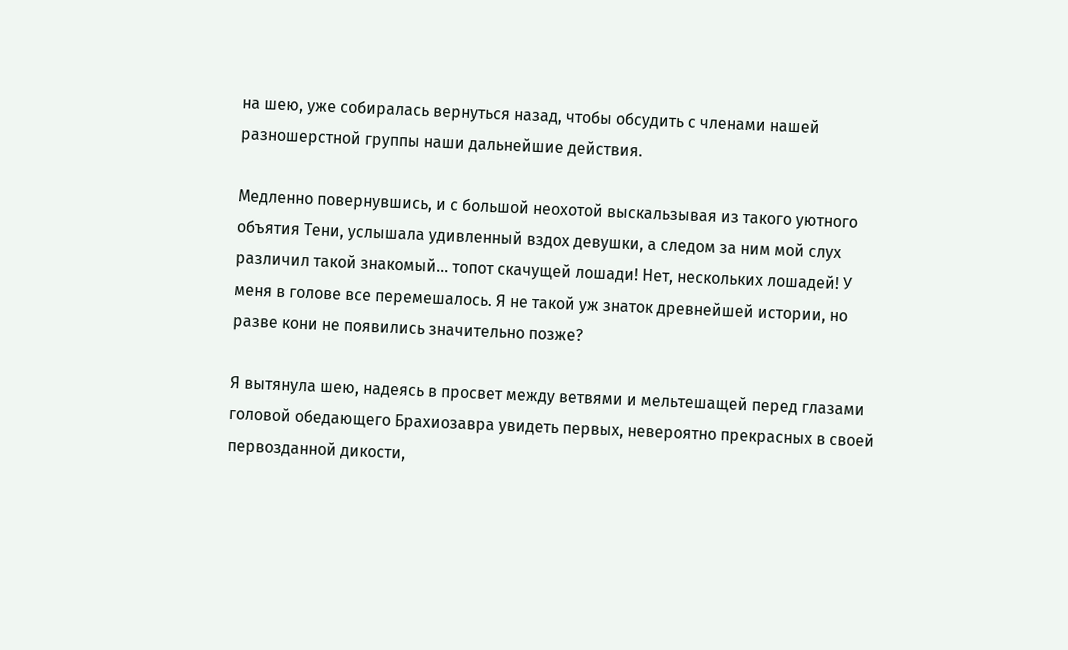на шею, уже собиралась вернуться назад, чтобы обсудить с членами нашей разношерстной группы наши дальнейшие действия.

Медленно повернувшись, и с большой неохотой выскальзывая из такого уютного объятия Тени, услышала удивленный вздох девушки, а следом за ним мой слух различил такой знакомый… топот скачущей лошади! Нет, нескольких лошадей! У меня в голове все перемешалось. Я не такой уж знаток древнейшей истории, но разве кони не появились значительно позже?

Я вытянула шею, надеясь в просвет между ветвями и мельтешащей перед глазами головой обедающего Брахиозавра увидеть первых, невероятно прекрасных в своей первозданной дикости,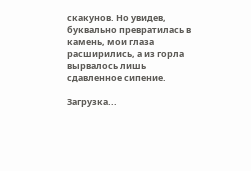скакунов. Но увидев, буквально превратилась в камень, мои глаза расширились, а из горла вырвалось лишь сдавленное сипение.

Загрузка...